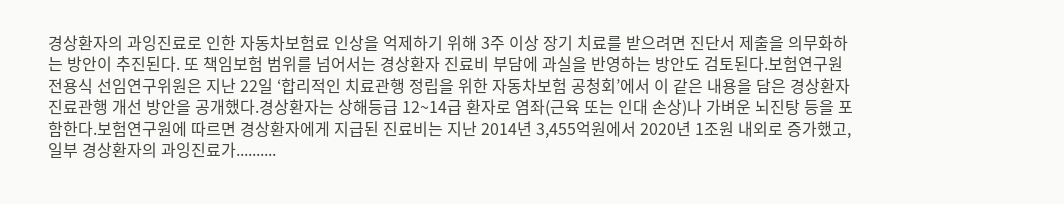경상환자의 과잉진료로 인한 자동차보험료 인상을 억제하기 위해 3주 이상 장기 치료를 받으려면 진단서 제출을 의무화하는 방안이 추진된다. 또 책임보험 범위를 넘어서는 경상환자 진료비 부담에 과실을 반영하는 방안도 검토된다.보험연구원 전용식 선임연구위원은 지난 22일 ‘합리적인 치료관행 정립을 위한 자동차보험 공청회’에서 이 같은 내용을 담은 경상환자 진료관행 개선 방안을 공개했다.경상환자는 상해등급 12~14급 환자로 염좌(근육 또는 인대 손상)나 가벼운 뇌진탕 등을 포함한다.보험연구원에 따르면 경상환자에게 지급된 진료비는 지난 2014년 3,455억원에서 2020년 1조원 내외로 증가했고, 일부 경상환자의 과잉진료가..........